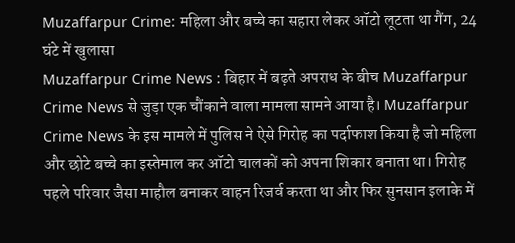Muzaffarpur Crime: महिला और बच्चे का सहारा लेकर ऑटो लूटता था गैंग, 24 घंटे में खुलासा
Muzaffarpur Crime News : बिहार में बढ़ते अपराध के बीच Muzaffarpur Crime News से जुड़ा एक चौंकाने वाला मामला सामने आया है। Muzaffarpur Crime News के इस मामले में पुलिस ने ऐसे गिरोह का पर्दाफाश किया है जो महिला और छोटे बच्चे का इस्तेमाल कर ऑटो चालकों को अपना शिकार बनाता था। गिरोह पहले परिवार जैसा माहौल बनाकर वाहन रिजर्व करता था और फिर सुनसान इलाके में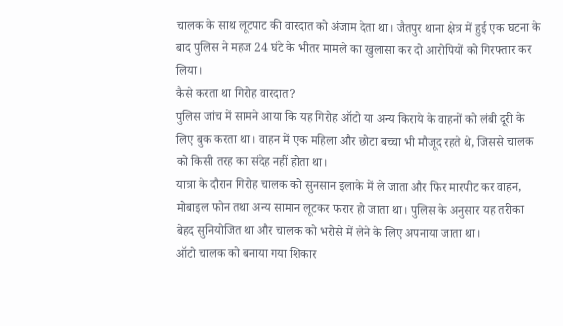चालक के साथ लूटपाट की वारदात को अंजाम देता था। जैतपुर थाना क्षेत्र में हुई एक घटना के बाद पुलिस ने महज 24 घंटे के भीतर मामले का खुलासा कर दो आरोपियों को गिरफ्तार कर लिया।
कैसे करता था गिरोह वारदात?
पुलिस जांच में सामने आया कि यह गिरोह ऑटो या अन्य किराये के वाहनों को लंबी दूरी के लिए बुक करता था। वाहन में एक महिला और छोटा बच्चा भी मौजूद रहते थे, जिससे चालक को किसी तरह का संदेह नहीं होता था।
यात्रा के दौरान गिरोह चालक को सुनसान इलाके में ले जाता और फिर मारपीट कर वाहन, मोबाइल फोन तथा अन्य सामान लूटकर फरार हो जाता था। पुलिस के अनुसार यह तरीका बेहद सुनियोजित था और चालक को भरोसे में लेने के लिए अपनाया जाता था।
ऑटो चालक को बनाया गया शिकार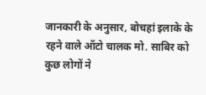जानकारी के अनुसार, बोचहां इलाके के रहने वाले ऑटो चालक मो. साबिर को कुछ लोगों ने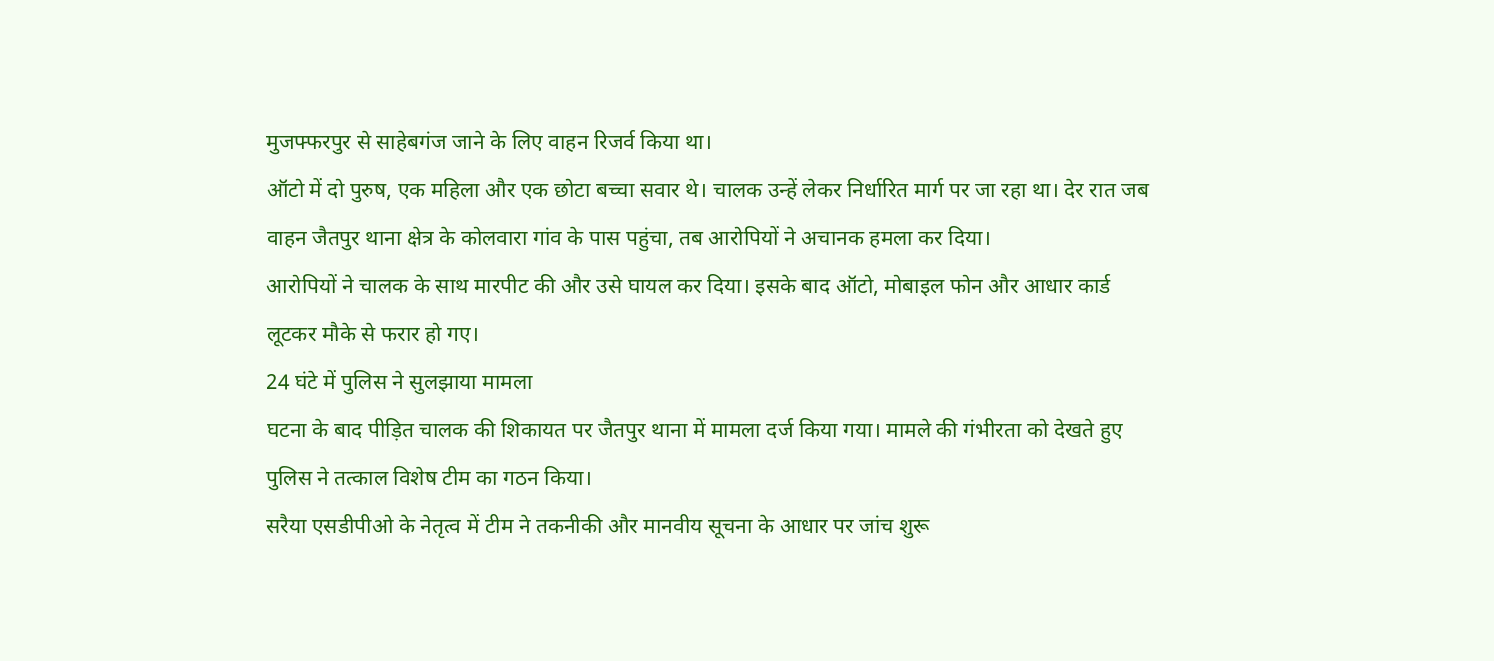मुजफ्फरपुर से साहेबगंज जाने के लिए वाहन रिजर्व किया था।
ऑटो में दो पुरुष, एक महिला और एक छोटा बच्चा सवार थे। चालक उन्हें लेकर निर्धारित मार्ग पर जा रहा था। देर रात जब वाहन जैतपुर थाना क्षेत्र के कोलवारा गांव के पास पहुंचा, तब आरोपियों ने अचानक हमला कर दिया।
आरोपियों ने चालक के साथ मारपीट की और उसे घायल कर दिया। इसके बाद ऑटो, मोबाइल फोन और आधार कार्ड लूटकर मौके से फरार हो गए।
24 घंटे में पुलिस ने सुलझाया मामला
घटना के बाद पीड़ित चालक की शिकायत पर जैतपुर थाना में मामला दर्ज किया गया। मामले की गंभीरता को देखते हुए पुलिस ने तत्काल विशेष टीम का गठन किया।
सरैया एसडीपीओ के नेतृत्व में टीम ने तकनीकी और मानवीय सूचना के आधार पर जांच शुरू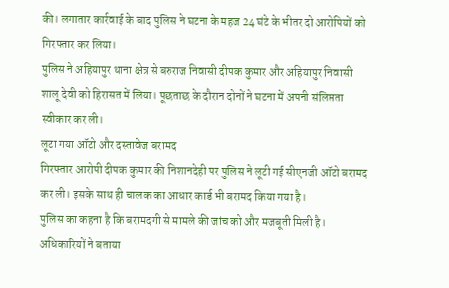की। लगातार कार्रवाई के बाद पुलिस ने घटना के महज 24 घंटे के भीतर दो आरोपियों को गिरफ्तार कर लिया।
पुलिस ने अहियापुर थाना क्षेत्र से बरुराज निवासी दीपक कुमार और अहियापुर निवासी शालू देवी को हिरासत में लिया। पूछताछ के दौरान दोनों ने घटना में अपनी संलिप्तता स्वीकार कर ली।
लूटा गया ऑटो और दस्तावेज बरामद
गिरफ्तार आरोपी दीपक कुमार की निशानदेही पर पुलिस ने लूटी गई सीएनजी ऑटो बरामद कर ली। इसके साथ ही चालक का आधार कार्ड भी बरामद किया गया है।
पुलिस का कहना है कि बरामदगी से मामले की जांच को और मजबूती मिली है। अधिकारियों ने बताया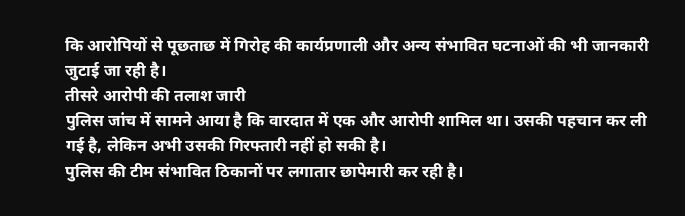कि आरोपियों से पूछताछ में गिरोह की कार्यप्रणाली और अन्य संभावित घटनाओं की भी जानकारी जुटाई जा रही है।
तीसरे आरोपी की तलाश जारी
पुलिस जांच में सामने आया है कि वारदात में एक और आरोपी शामिल था। उसकी पहचान कर ली गई है, लेकिन अभी उसकी गिरफ्तारी नहीं हो सकी है।
पुलिस की टीम संभावित ठिकानों पर लगातार छापेमारी कर रही है।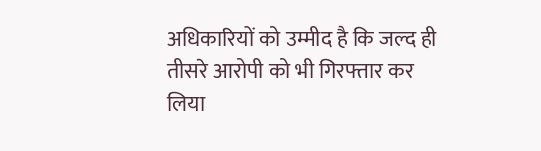अधिकारियों को उम्मीद है कि जल्द ही तीसरे आरोपी को भी गिरफ्तार कर लिया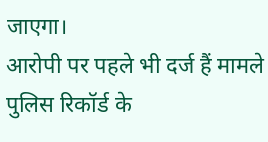जाएगा।
आरोपी पर पहले भी दर्ज हैं मामले
पुलिस रिकॉर्ड के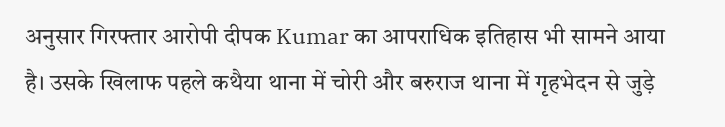अनुसार गिरफ्तार आरोपी दीपक Kumar का आपराधिक इतिहास भी सामने आया है। उसके खिलाफ पहले कथैया थाना में चोरी और बरुराज थाना में गृहभेदन से जुड़े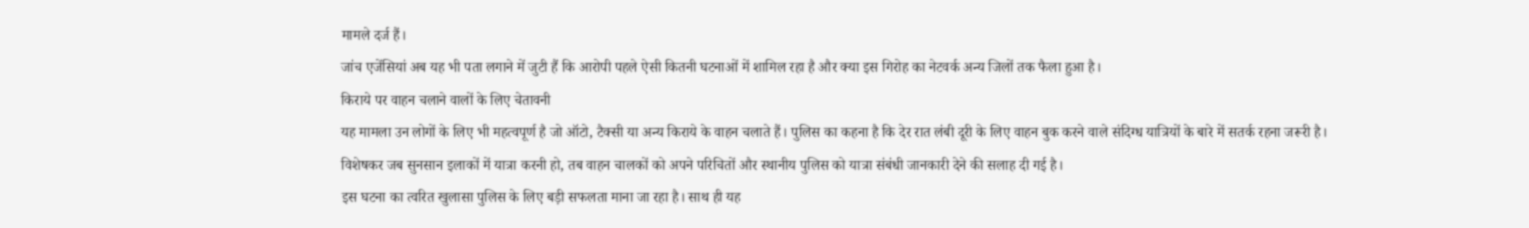मामले दर्ज हैं।
जांच एजेंसियां अब यह भी पता लगाने में जुटी हैं कि आरोपी पहले ऐसी कितनी घटनाओं में शामिल रहा है और क्या इस गिरोह का नेटवर्क अन्य जिलों तक फैला हुआ है।
किराये पर वाहन चलाने वालों के लिए चेतावनी
यह मामला उन लोगों के लिए भी महत्वपूर्ण है जो ऑटो, टैक्सी या अन्य किराये के वाहन चलाते हैं। पुलिस का कहना है कि देर रात लंबी दूरी के लिए वाहन बुक करने वाले संदिग्ध यात्रियों के बारे में सतर्क रहना जरूरी है।
विशेषकर जब सुनसान इलाकों में यात्रा करनी हो, तब वाहन चालकों को अपने परिचितों और स्थानीय पुलिस को यात्रा संबंधी जानकारी देने की सलाह दी गई है।
इस घटना का त्वरित खुलासा पुलिस के लिए बड़ी सफलता माना जा रहा है। साथ ही यह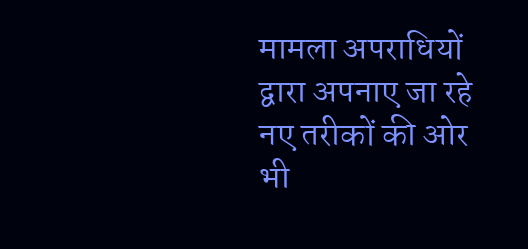मामला अपराधियों द्वारा अपनाए जा रहे नए तरीकों की ओर भी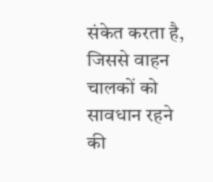संकेत करता है, जिससे वाहन चालकों को सावधान रहने की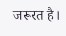जरूरत है।